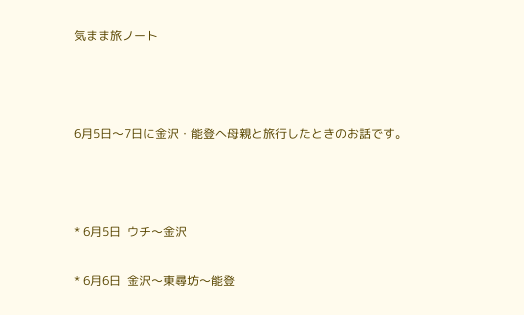気まま旅ノート



6月5日〜7日に金沢・能登へ母親と旅行したときのお話です。



* 6月5日  ウチ〜金沢

* 6月6日  金沢〜東尋坊〜能登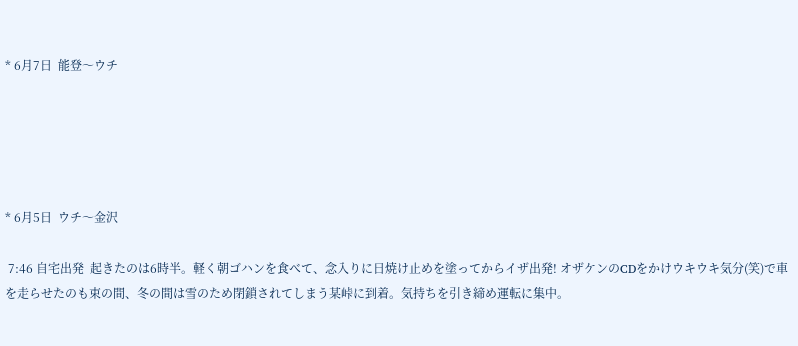* 6月7日  能登〜ウチ





* 6月5日  ウチ〜金沢

 7:46 自宅出発  起きたのは6時半。軽く朝ゴハンを食べて、念入りに日焼け止めを塗ってからイザ出発! オザケンのCDをかけウキウキ気分(笑)で車を走らせたのも束の間、冬の間は雪のため閉鎖されてしまう某峠に到着。気持ちを引き締め運転に集中。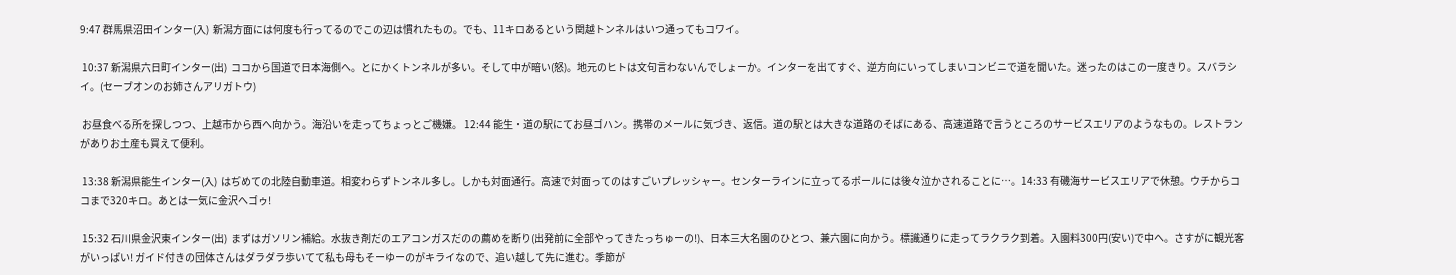9:47 群馬県沼田インター(入)  新潟方面には何度も行ってるのでこの辺は慣れたもの。でも、11キロあるという関越トンネルはいつ通ってもコワイ。

 10:37 新潟県六日町インター(出)  ココから国道で日本海側へ。とにかくトンネルが多い。そして中が暗い(怒)。地元のヒトは文句言わないんでしょーか。インターを出てすぐ、逆方向にいってしまいコンビニで道を聞いた。迷ったのはこの一度きり。スバラシイ。(セーブオンのお姉さんアリガトウ)

 お昼食べる所を探しつつ、上越市から西へ向かう。海沿いを走ってちょっとご機嫌。 12:44 能生・道の駅にてお昼ゴハン。携帯のメールに気づき、返信。道の駅とは大きな道路のそばにある、高速道路で言うところのサービスエリアのようなもの。レストランがありお土産も買えて便利。

 13:38 新潟県能生インター(入)  はぢめての北陸自動車道。相変わらずトンネル多し。しかも対面通行。高速で対面ってのはすごいプレッシャー。センターラインに立ってるポールには後々泣かされることに…。14:33 有磯海サービスエリアで休憩。ウチからココまで320キロ。あとは一気に金沢へゴゥ!

 15:32 石川県金沢東インター(出)  まずはガソリン補給。水抜き剤だのエアコンガスだのの薦めを断り(出発前に全部やってきたっちゅーの!)、日本三大名園のひとつ、兼六園に向かう。標識通りに走ってラクラク到着。入園料300円(安い)で中へ。さすがに観光客がいっぱい! ガイド付きの団体さんはダラダラ歩いてて私も母もそーゆーのがキライなので、追い越して先に進む。季節が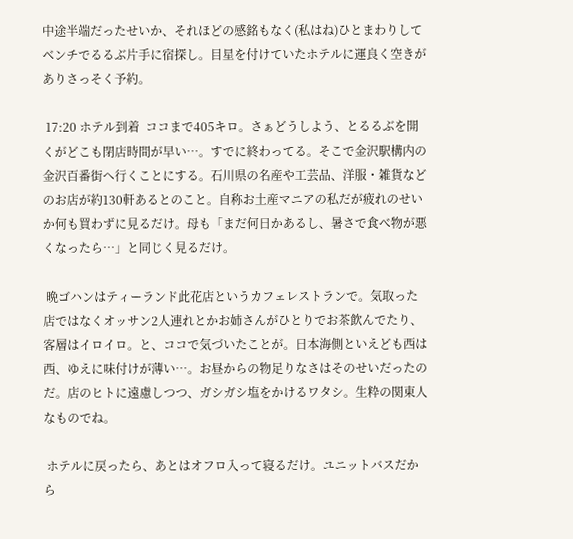中途半端だったせいか、それほどの感銘もなく(私はね)ひとまわりしてベンチでるるぶ片手に宿探し。目星を付けていたホテルに運良く空きがありさっそく予約。

 17:20 ホテル到着  ココまで405キロ。さぁどうしよう、とるるぶを開くがどこも閉店時間が早い…。すでに終わってる。そこで金沢駅構内の金沢百番街へ行くことにする。石川県の名産や工芸品、洋服・雑貨などのお店が約130軒あるとのこと。自称お土産マニアの私だが疲れのせいか何も買わずに見るだけ。母も「まだ何日かあるし、暑さで食べ物が悪くなったら…」と同じく見るだけ。

 晩ゴハンはティーランド此花店というカフェレストランで。気取った店ではなくオッサン2人連れとかお姉さんがひとりでお茶飲んでたり、客層はイロイロ。と、ココで気づいたことが。日本海側といえども西は西、ゆえに味付けが薄い…。お昼からの物足りなさはそのせいだったのだ。店のヒトに遠慮しつつ、ガシガシ塩をかけるワタシ。生粋の関東人なものでね。

 ホテルに戻ったら、あとはオフロ入って寝るだけ。ユニットバスだから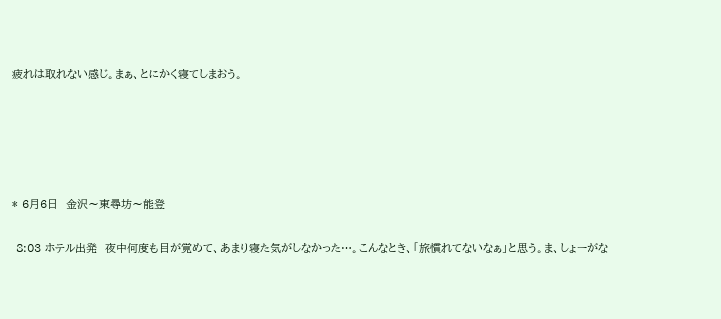疲れは取れない感じ。まぁ、とにかく寝てしまおう。





* 6月6日  金沢〜東尋坊〜能登

 8:03 ホテル出発  夜中何度も目が覚めて、あまり寝た気がしなかった…。こんなとき、「旅慣れてないなぁ」と思う。ま、しょーがな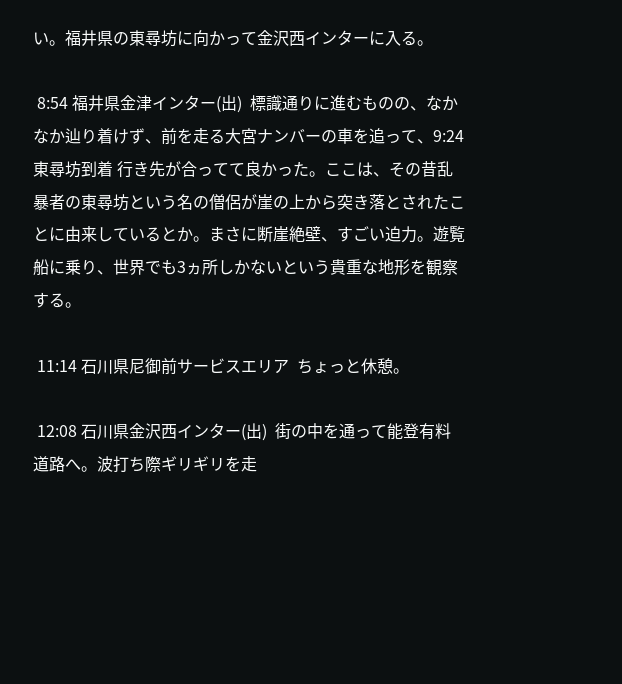い。福井県の東尋坊に向かって金沢西インターに入る。

 8:54 福井県金津インター(出)  標識通りに進むものの、なかなか辿り着けず、前を走る大宮ナンバーの車を追って、9:24 東尋坊到着 行き先が合ってて良かった。ここは、その昔乱暴者の東尋坊という名の僧侶が崖の上から突き落とされたことに由来しているとか。まさに断崖絶壁、すごい迫力。遊覧船に乗り、世界でも3ヵ所しかないという貴重な地形を観察する。

 11:14 石川県尼御前サービスエリア  ちょっと休憩。

 12:08 石川県金沢西インター(出)  街の中を通って能登有料道路へ。波打ち際ギリギリを走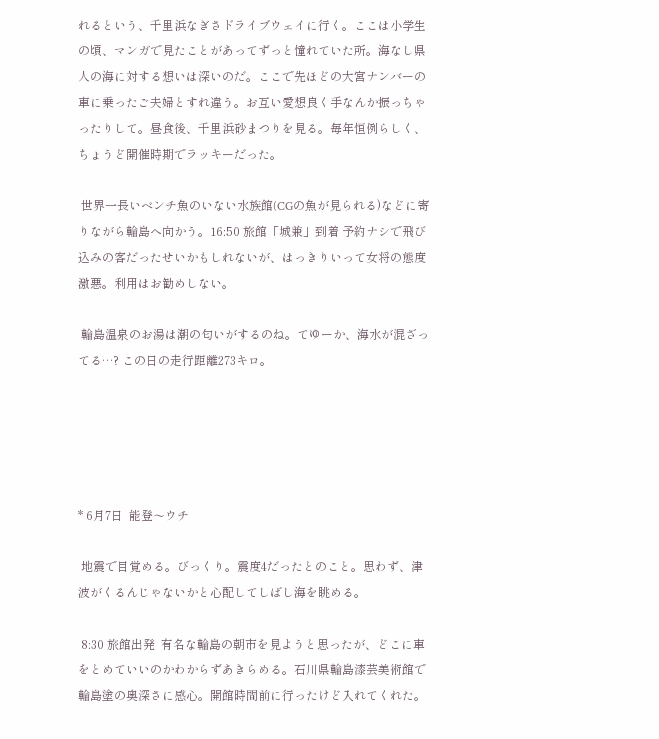れるという、千里浜なぎさドライブウェイに行く。ここは小学生の頃、マンガで見たことがあってずっと憧れていた所。海なし県人の海に対する想いは深いのだ。ここで先ほどの大宮ナンバーの車に乗ったご夫婦とすれ違う。お互い愛想良く手なんか振っちゃったりして。昼食後、千里浜砂まつりを見る。毎年恒例らしく、ちょうど開催時期でラッキーだった。

 世界一長いベンチ魚のいない水族館(CGの魚が見られる)などに寄りながら輪島へ向かう。16:50 旅館「城兼」到着 予約ナシで飛び込みの客だったせいかもしれないが、はっきりいって女将の態度激悪。利用はお勧めしない。

 輪島温泉のお湯は潮の匂いがするのね。てゆーか、海水が混ざってる…? この日の走行距離273キロ。





* 6月7日  能登〜ウチ

 地震で目覚める。びっくり。震度4だったとのこと。思わず、津波がくるんじゃないかと心配してしばし海を眺める。

 8:30 旅館出発  有名な輪島の朝市を見ようと思ったが、どこに車をとめていいのかわからずあきらめる。石川県輪島漆芸美術館で輪島塗の奥深さに感心。開館時間前に行ったけど入れてくれた。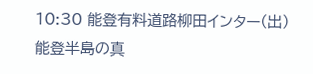10:30 能登有料道路柳田インター(出)  能登半島の真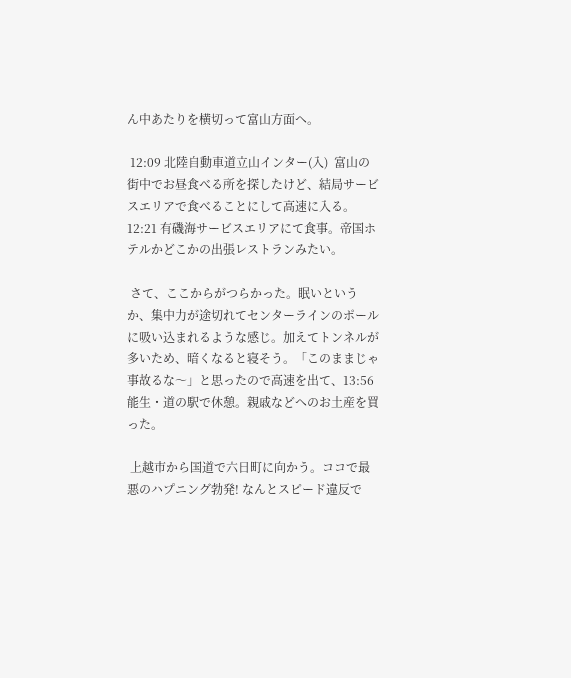ん中あたりを横切って富山方面へ。

 12:09 北陸自動車道立山インター(入)  富山の街中でお昼食べる所を探したけど、結局サービスエリアで食べることにして高速に入る。12:21 有磯海サービスエリアにて食事。帝国ホテルかどこかの出張レストランみたい。

 さて、ここからがつらかった。眠いというか、集中力が途切れてセンターラインのポールに吸い込まれるような感じ。加えてトンネルが多いため、暗くなると寝そう。「このままじゃ事故るな〜」と思ったので高速を出て、13:56 能生・道の駅で休憩。親戚などへのお土産を買った。

 上越市から国道で六日町に向かう。ココで最悪のハプニング勃発! なんとスピード違反で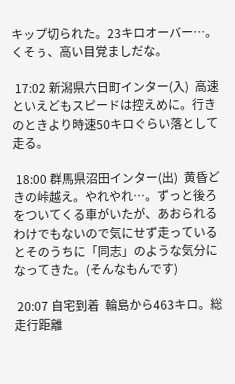キップ切られた。23キロオーバー…。くそぅ、高い目覚ましだな。

 17:02 新潟県六日町インター(入)  高速といえどもスピードは控えめに。行きのときより時速50キロぐらい落として走る。

 18:00 群馬県沼田インター(出)  黄昏どきの峠越え。やれやれ…。ずっと後ろをついてくる車がいたが、あおられるわけでもないので気にせず走っているとそのうちに「同志」のような気分になってきた。(そんなもんです)

 20:07 自宅到着  輪島から463キロ。総走行距離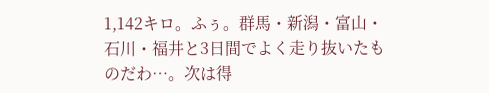1,142キロ。ふぅ。群馬・新潟・富山・石川・福井と3日間でよく走り抜いたものだわ…。次は得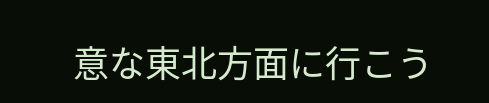意な東北方面に行こう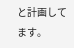と計画してます。